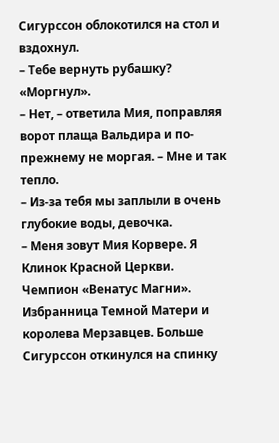Сигурссон облокотился на стол и вздохнул.
– Тебе вернуть рубашку?
«Моргнул».
– Нет, – ответила Мия, поправляя ворот плаща Вальдира и по-прежнему не моргая. – Мне и так тепло.
– Из-за тебя мы заплыли в очень глубокие воды, девочка.
– Меня зовут Мия Корвере. Я Клинок Красной Церкви. Чемпион «Венатус Магни». Избранница Темной Матери и королева Мерзавцев. Больше
Сигурссон откинулся на спинку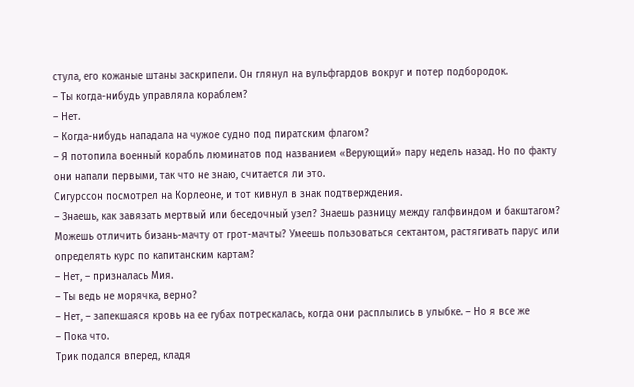стула, его кожаные штаны заскрипели. Он глянул на вульфгардов вокруг и потер подбородок.
– Ты когда-нибудь управляла кораблем?
– Нет.
– Когда-нибудь нападала на чужое судно под пиратским флагом?
– Я потопила военный корабль люминатов под названием «Верующий» пару недель назад. Но по факту они напали первыми, так что не знаю, считается ли это.
Сигурссон посмотрел на Корлеоне, и тот кивнул в знак подтверждения.
– Знаешь, как завязать мертвый или беседочный узел? Знаешь разницу между галфвиндом и бакштагом? Можешь отличить бизань-мачту от грот-мачты? Умеешь пользоваться сектантом, растягивать парус или определять курс по капитанским картам?
– Нет, – призналась Мия.
– Ты ведь не морячка, верно?
– Нет, – запекшаяся кровь на ее губах потрескалась, когда они расплылись в улыбке. – Но я все же
– Пока что.
Трик подался вперед, кладя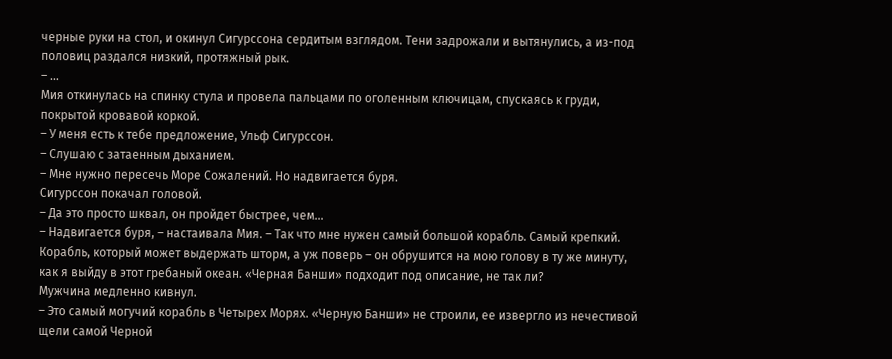черные руки на стол, и окинул Сигурссона сердитым взглядом. Тени задрожали и вытянулись, а из-под половиц раздался низкий, протяжный рык.
– …
Мия откинулась на спинку стула и провела пальцами по оголенным ключицам, спускаясь к груди, покрытой кровавой коркой.
– У меня есть к тебе предложение, Ульф Сигурссон.
– Слушаю с затаенным дыханием.
– Мне нужно пересечь Море Сожалений. Но надвигается буря.
Сигурссон покачал головой.
– Да это просто шквал, он пройдет быстрее, чем…
– Надвигается буря, – настаивала Мия. – Так что мне нужен самый большой корабль. Самый крепкий. Корабль, который может выдержать шторм, а уж поверь – он обрушится на мою голову в ту же минуту, как я выйду в этот гребаный океан. «Черная Банши» подходит под описание, не так ли?
Мужчина медленно кивнул.
– Это самый могучий корабль в Четырех Морях. «Черную Банши» не строили, ее извергло из нечестивой щели самой Черной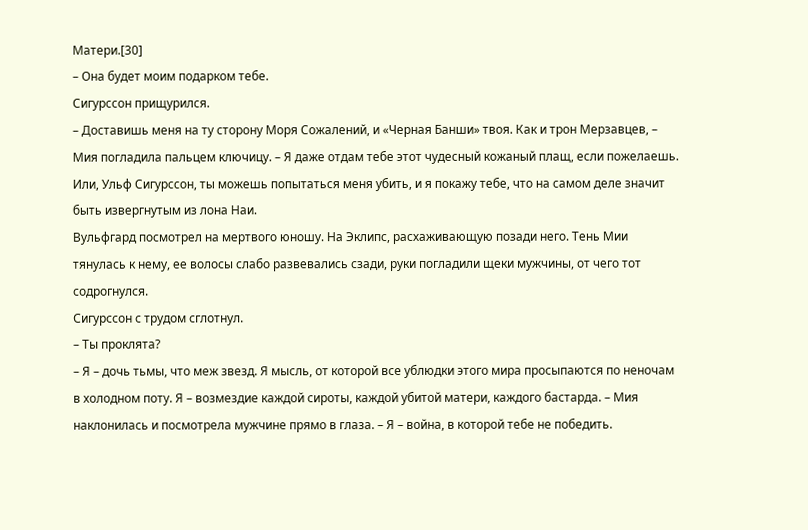Матери.[30]
– Она будет моим подарком тебе.
Сигурссон прищурился.
– Доставишь меня на ту сторону Моря Сожалений, и «Черная Банши» твоя. Как и трон Мерзавцев, – Мия погладила пальцем ключицу. – Я даже отдам тебе этот чудесный кожаный плащ, если пожелаешь. Или, Ульф Сигурссон, ты можешь попытаться меня убить, и я покажу тебе, что на самом деле значит быть извергнутым из лона Наи.
Вульфгард посмотрел на мертвого юношу. На Эклипс, расхаживающую позади него. Тень Мии тянулась к нему, ее волосы слабо развевались сзади, руки погладили щеки мужчины, от чего тот содрогнулся.
Сигурссон с трудом сглотнул.
– Ты проклята?
– Я – дочь тьмы, что меж звезд. Я мысль, от которой все ублюдки этого мира просыпаются по неночам в холодном поту. Я – возмездие каждой сироты, каждой убитой матери, каждого бастарда. – Мия наклонилась и посмотрела мужчине прямо в глаза. – Я – война, в которой тебе не победить.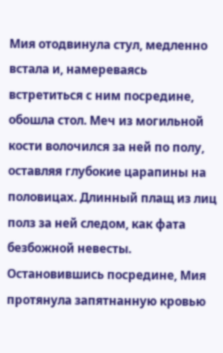Мия отодвинула стул, медленно встала и, намереваясь встретиться с ним посредине, обошла стол. Меч из могильной кости волочился за ней по полу, оставляя глубокие царапины на половицах. Длинный плащ из лиц полз за ней следом, как фата безбожной невесты. Остановившись посредине, Мия протянула запятнанную кровью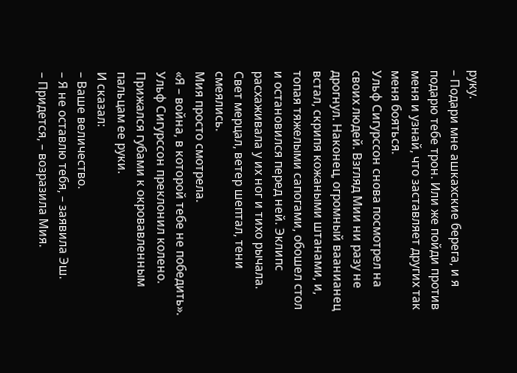руку.
– Подари мне ашкахские берега, и я подарю тебе трон. Или же пойди против меня и узнай, что заставляет других так меня бояться.
Ульф Сигурссон снова посмотрел на своих людей. Взгляд Мии ни разу не дрогнул. Наконец, огромный ваанианец встал, скрипя кожаными штанами, и, топая тяжелыми сапогами, обошел стол и остановился перед ней. Эклипс расхаживала у их ног и тихо рычала. Свет мерцал, ветер шептал, тени смеялись.
Мия просто смотрела.
«Я – война, в которой тебе не победить».
Ульф Сигурссон преклонил колено.
Прижался губами к окровавленным пальцам ее руки.
И сказал:
– Ваше величество.
– Я не оставлю тебя, – заявила Эш.
– Придется, – возразила Мия.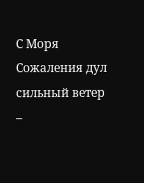С Моря Сожаления дул сильный ветер –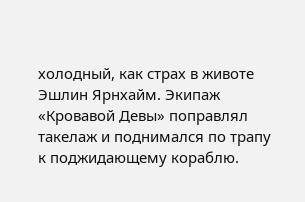холодный, как страх в животе Эшлин Ярнхайм. Экипаж «Кровавой Девы» поправлял такелаж и поднимался по трапу к поджидающему кораблю.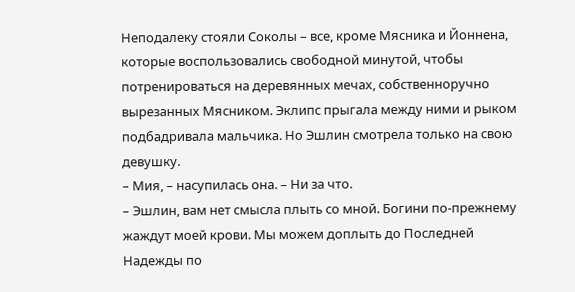Неподалеку стояли Соколы – все, кроме Мясника и Йоннена, которые воспользовались свободной минутой, чтобы потренироваться на деревянных мечах, собственноручно вырезанных Мясником. Эклипс прыгала между ними и рыком подбадривала мальчика. Но Эшлин смотрела только на свою девушку.
– Мия, – насупилась она. – Ни за что.
– Эшлин, вам нет смысла плыть со мной. Богини по-прежнему жаждут моей крови. Мы можем доплыть до Последней Надежды по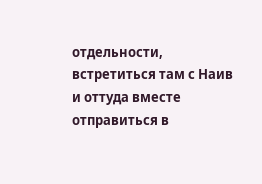отдельности, встретиться там с Наив и оттуда вместе отправиться в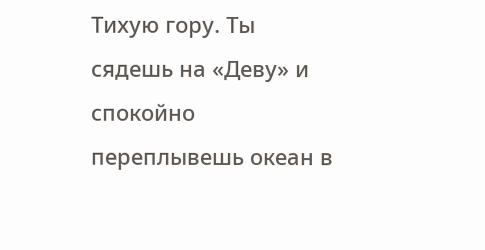Тихую гору. Ты сядешь на «Деву» и спокойно переплывешь океан в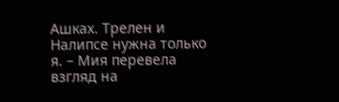Ашках. Трелен и Налипсе нужна только я. – Мия перевела взгляд на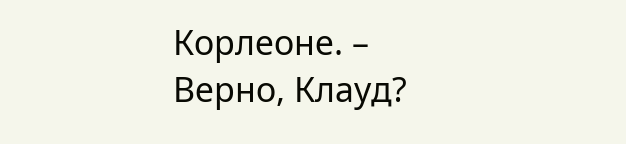Корлеоне. – Верно, Клауд?